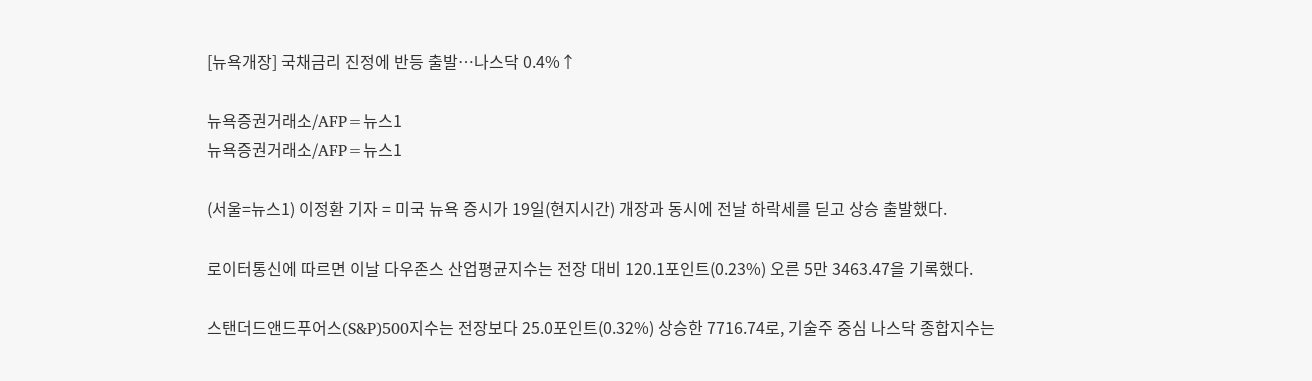[뉴욕개장] 국채금리 진정에 반등 출발…나스닥 0.4%↑

뉴욕증권거래소/AFP=뉴스1
뉴욕증권거래소/AFP=뉴스1

(서울=뉴스1) 이정환 기자 = 미국 뉴욕 증시가 19일(현지시간) 개장과 동시에 전날 하락세를 딛고 상승 출발했다.

로이터통신에 따르면 이날 다우존스 산업평균지수는 전장 대비 120.1포인트(0.23%) 오른 5만 3463.47을 기록했다.

스탠더드앤드푸어스(S&P)500지수는 전장보다 25.0포인트(0.32%) 상승한 7716.74로, 기술주 중심 나스닥 종합지수는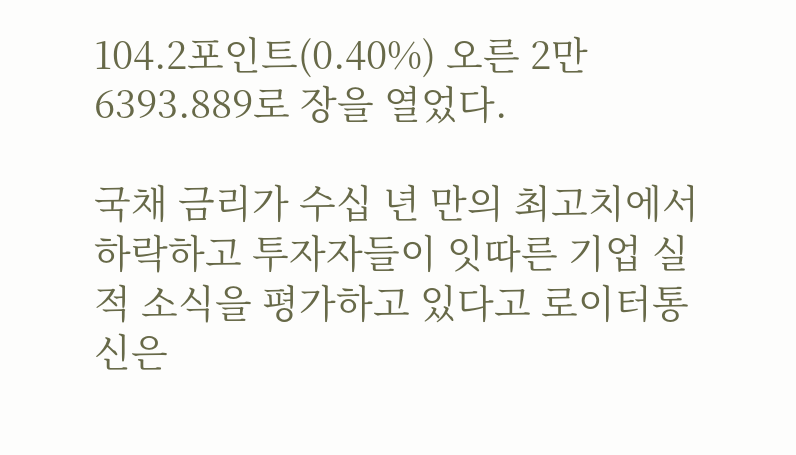104.2포인트(0.40%) 오른 2만 6393.889로 장을 열었다.

국채 금리가 수십 년 만의 최고치에서 하락하고 투자자들이 잇따른 기업 실적 소식을 평가하고 있다고 로이터통신은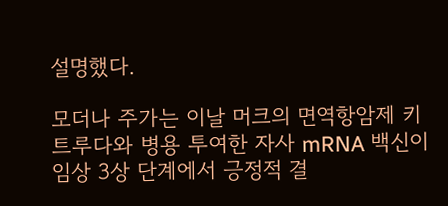설명했다.

모더나 주가는 이날 머크의 면역항암제 키트루다와 병용 투여한 자사 mRNA 백신이 임상 3상 단계에서 긍정적 결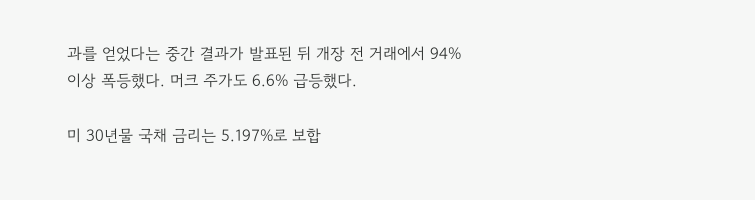과를 얻었다는 중간 결과가 발표된 뒤 개장 전 거래에서 94% 이상 폭등했다. 머크 주가도 6.6% 급등했다.

미 30년물 국채 금리는 5.197%로 보합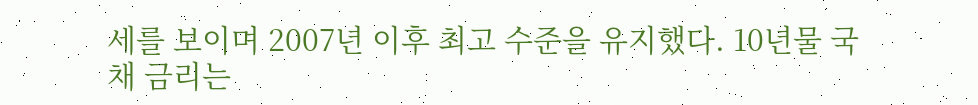세를 보이며 2007년 이후 최고 수준을 유지했다. 10년물 국채 금리는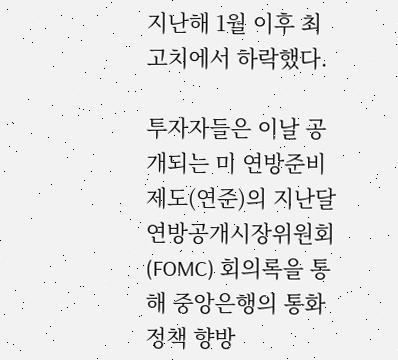지난해 1월 이후 최고치에서 하락했다.

투자자들은 이날 공개되는 미 연방준비제도(연준)의 지난달 연방공개시장위원회(FOMC) 회의록을 통해 중앙은행의 통화정책 향방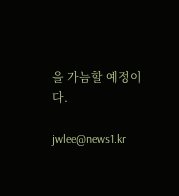을 가늠할 예정이다.

jwlee@news1.kr